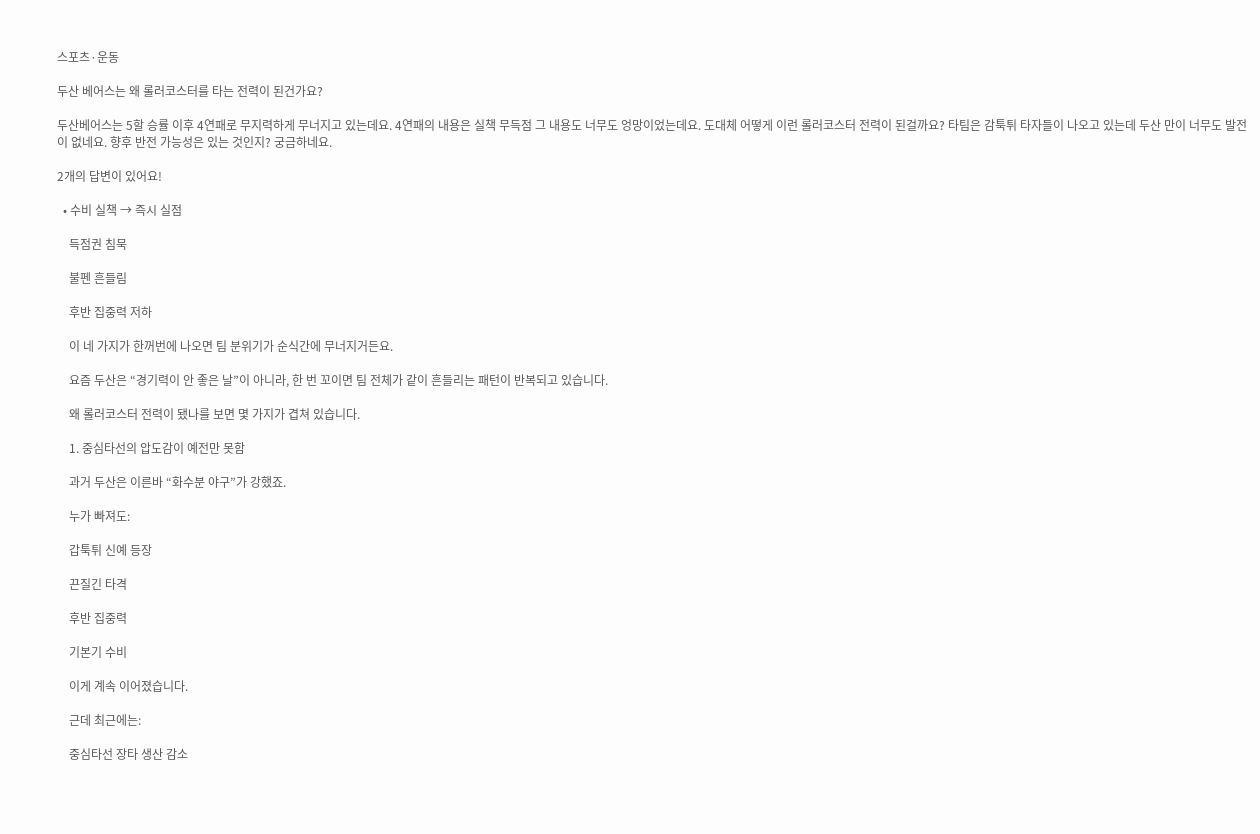스포츠·운동

두산 베어스는 왜 롤러코스터를 타는 전력이 된건가요?

두산베어스는 5할 승률 이후 4연패로 무지력하게 무너지고 있는데요. 4연패의 내용은 실책 무득점 그 내용도 너무도 엉망이었는데요. 도대체 어떻게 이런 롤러코스터 전력이 된걸까요? 타팀은 감툭튀 타자들이 나오고 있는데 두산 만이 너무도 발전이 없네요. 향후 반전 가능성은 있는 것인지? 궁금하네요.

2개의 답변이 있어요!

  • 수비 실책 → 즉시 실점

    득점권 침묵

    불펜 흔들림

    후반 집중력 저하

    이 네 가지가 한꺼번에 나오면 팀 분위기가 순식간에 무너지거든요.

    요즘 두산은 “경기력이 안 좋은 날”이 아니라, 한 번 꼬이면 팀 전체가 같이 흔들리는 패턴이 반복되고 있습니다.

    왜 롤러코스터 전력이 됐나를 보면 몇 가지가 겹쳐 있습니다.

    1. 중심타선의 압도감이 예전만 못함

    과거 두산은 이른바 “화수분 야구”가 강했죠.

    누가 빠져도:

    갑툭튀 신예 등장

    끈질긴 타격

    후반 집중력

    기본기 수비

    이게 계속 이어졌습니다.

    근데 최근에는:

    중심타선 장타 생산 감소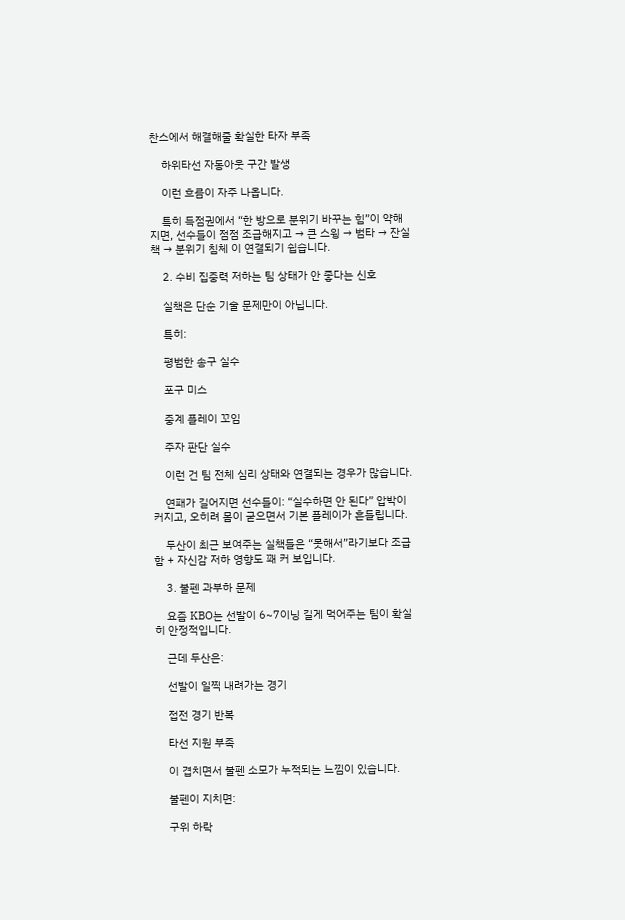찬스에서 해결해줄 확실한 타자 부족

    하위타선 자동아웃 구간 발생

    이런 흐름이 자주 나옵니다.

    특히 득점권에서 “한 방으로 분위기 바꾸는 힘”이 약해지면, 선수들이 점점 조급해지고 → 큰 스윙 → 범타 → 잔실책 → 분위기 침체 이 연결되기 쉽습니다.

    2. 수비 집중력 저하는 팀 상태가 안 좋다는 신호

    실책은 단순 기술 문제만이 아닙니다.

    특히:

    평범한 송구 실수

    포구 미스

    중계 플레이 꼬임

    주자 판단 실수

    이런 건 팀 전체 심리 상태와 연결되는 경우가 많습니다.

    연패가 길어지면 선수들이: “실수하면 안 된다” 압박이 커지고, 오히려 몸이 굳으면서 기본 플레이가 흔들립니다.

    두산이 최근 보여주는 실책들은 “못해서”라기보다 조급함 + 자신감 저하 영향도 꽤 커 보입니다.

    3. 불펜 과부하 문제

    요즘 KBO는 선발이 6~7이닝 길게 먹어주는 팀이 확실히 안정적입니다.

    근데 두산은:

    선발이 일찍 내려가는 경기

    접전 경기 반복

    타선 지원 부족

    이 겹치면서 불펜 소모가 누적되는 느낌이 있습니다.

    불펜이 지치면:

    구위 하락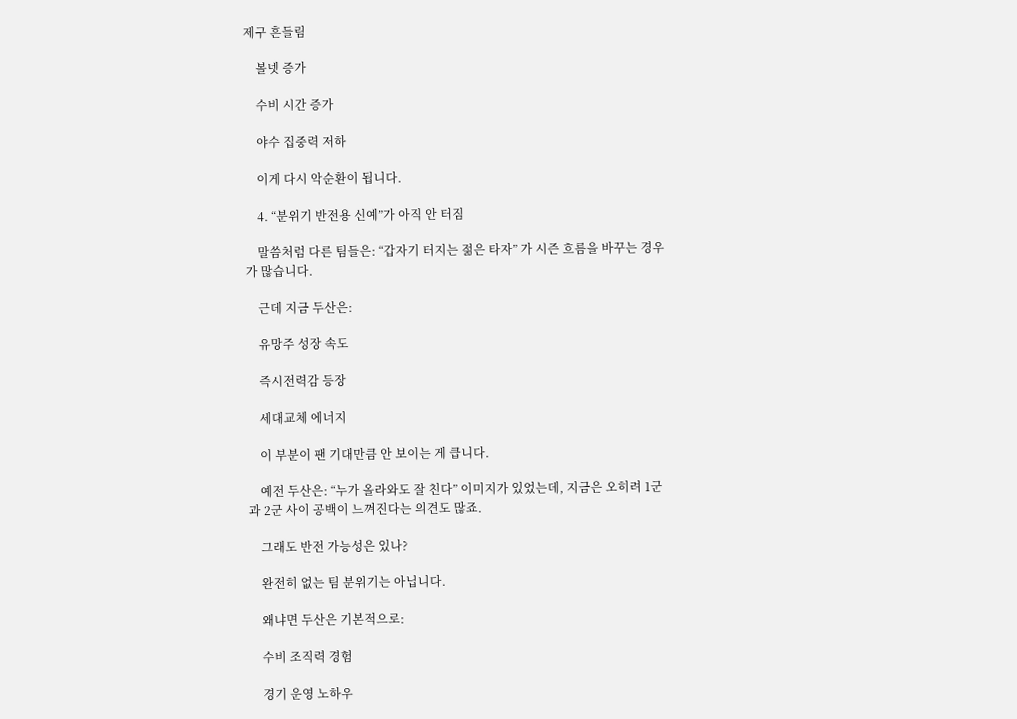제구 흔들림

    볼넷 증가

    수비 시간 증가

    야수 집중력 저하

    이게 다시 악순환이 됩니다.

    4. “분위기 반전용 신예”가 아직 안 터짐

    말씀처럼 다른 팀들은: “갑자기 터지는 젊은 타자” 가 시즌 흐름을 바꾸는 경우가 많습니다.

    근데 지금 두산은:

    유망주 성장 속도

    즉시전력감 등장

    세대교체 에너지

    이 부분이 팬 기대만큼 안 보이는 게 큽니다.

    예전 두산은: “누가 올라와도 잘 친다” 이미지가 있었는데, 지금은 오히려 1군과 2군 사이 공백이 느껴진다는 의견도 많죠.

    그래도 반전 가능성은 있나?

    완전히 없는 팀 분위기는 아닙니다.

    왜냐면 두산은 기본적으로:

    수비 조직력 경험

    경기 운영 노하우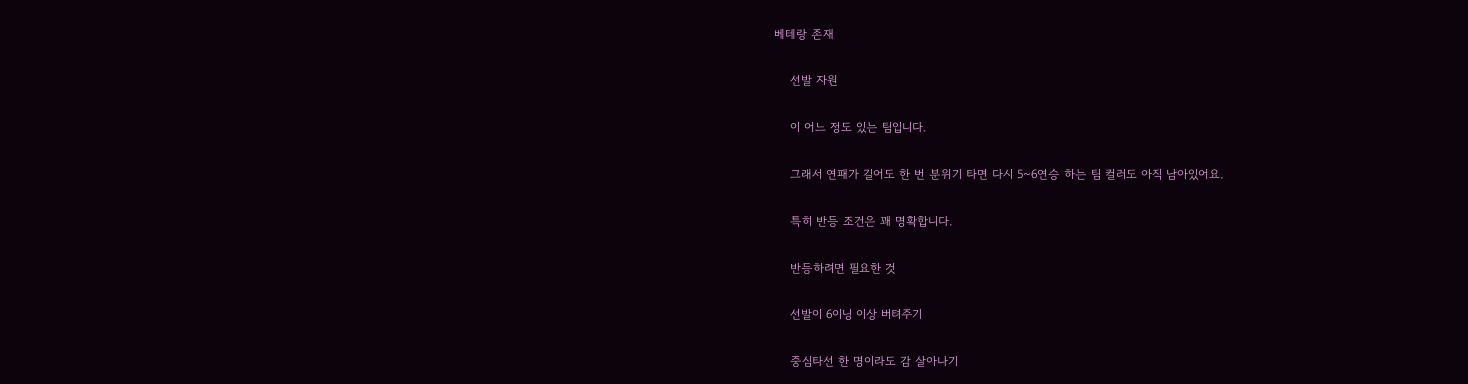베테랑 존재

    선발 자원

    이 어느 정도 있는 팀입니다.

    그래서 연패가 길어도 한 번 분위기 타면 다시 5~6연승 하는 팀 컬러도 아직 남아있어요.

    특히 반등 조건은 꽤 명확합니다.

    반등하려면 필요한 것

    선발이 6이닝 이상 버텨주기

    중심타선 한 명이라도 감 살아나기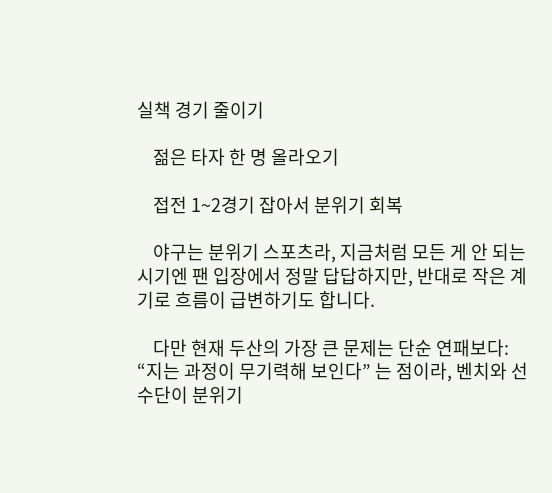실책 경기 줄이기

    젊은 타자 한 명 올라오기

    접전 1~2경기 잡아서 분위기 회복

    야구는 분위기 스포츠라, 지금처럼 모든 게 안 되는 시기엔 팬 입장에서 정말 답답하지만, 반대로 작은 계기로 흐름이 급변하기도 합니다.

    다만 현재 두산의 가장 큰 문제는 단순 연패보다: “지는 과정이 무기력해 보인다” 는 점이라, 벤치와 선수단이 분위기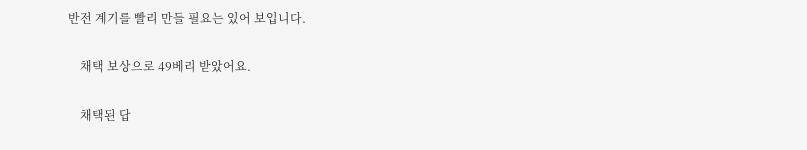반전 계기를 빨리 만들 필요는 있어 보입니다.

    채택 보상으로 49베리 받았어요.

    채택된 답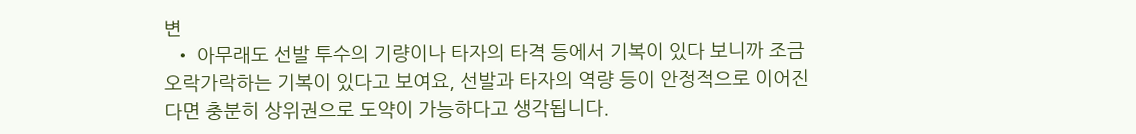변
  • 아무래도 선발 투수의 기량이나 타자의 타격 등에서 기복이 있다 보니까 조금 오락가락하는 기복이 있다고 보여요, 선발과 타자의 역량 등이 안정적으로 이어진다면 충분히 상위권으로 도약이 가능하다고 생각됩니다.